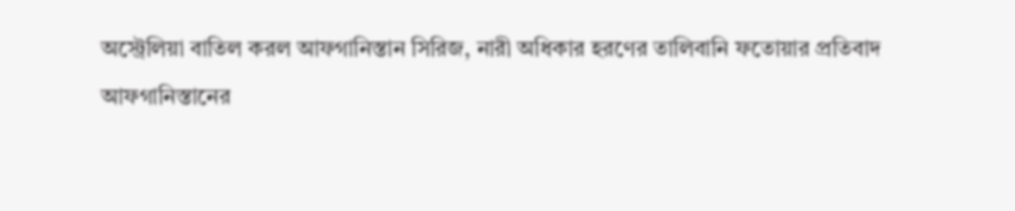অস্ট্রেলিয়া বাতিল করল আফগানিস্তান সিরিজ, নারী অধিকার হরণের তালিবানি ফতোয়ার প্রতিবাদ
আফগানিস্তানের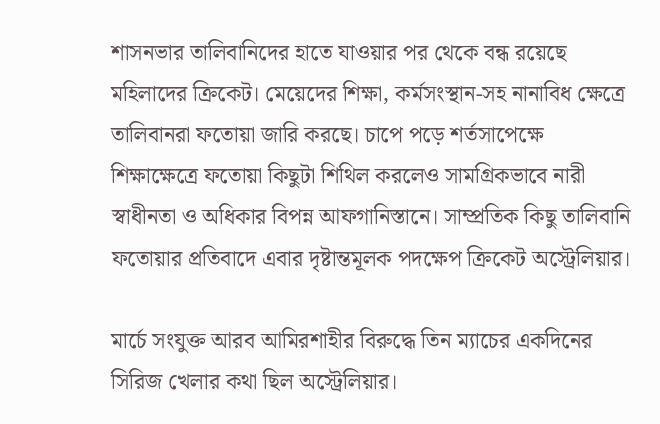শাসনভার তালিবানিদের হাতে যাওয়ার পর থেকে বন্ধ রয়েছে মহিলাদের ক্রিকেট। মেয়েদের শিক্ষা, কর্মসংস্থান-সহ নানাবিধ ক্ষেত্রে তালিবানরা ফতোয়া জারি করছে। চাপে পড়ে শর্তসাপেক্ষে শিক্ষাক্ষেত্রে ফতোয়া কিছুটা শিথিল করলেও সামগ্রিকভাবে নারী স্বাধীনতা ও অধিকার বিপন্ন আফগানিস্তানে। সাম্প্রতিক কিছু তালিবানি ফতোয়ার প্রতিবাদে এবার দৃষ্টান্তমূলক পদক্ষেপ ক্রিকেট অস্ট্রেলিয়ার।

মার্চে সংযুক্ত আরব আমিরশাহীর বিরুদ্ধে তিন ম্যাচের একদিনের সিরিজ খেলার কথা ছিল অস্ট্রেলিয়ার।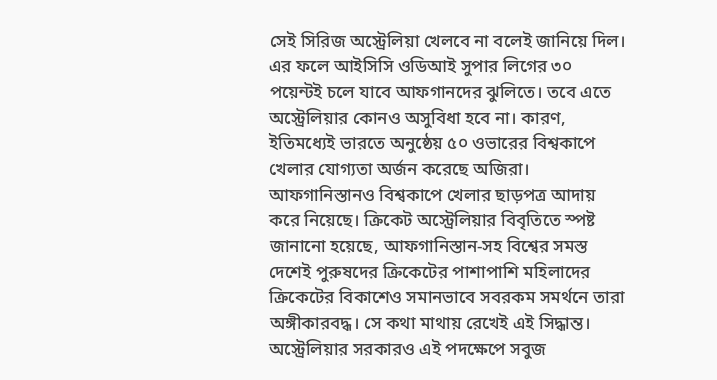সেই সিরিজ অস্ট্রেলিয়া খেলবে না বলেই জানিয়ে দিল। এর ফলে আইসিসি ওডিআই সুপার লিগের ৩০ পয়েন্টই চলে যাবে আফগানদের ঝুলিতে। তবে এতে অস্ট্রেলিয়ার কোনও অসুবিধা হবে না। কারণ, ইতিমধ্যেই ভারতে অনুষ্ঠেয় ৫০ ওভারের বিশ্বকাপে খেলার যোগ্যতা অর্জন করেছে অজিরা। আফগানিস্তানও বিশ্বকাপে খেলার ছাড়পত্র আদায় করে নিয়েছে। ক্রিকেট অস্ট্রেলিয়ার বিবৃতিতে স্পষ্ট জানানো হয়েছে, আফগানিস্তান-সহ বিশ্বের সমস্ত দেশেই পুরুষদের ক্রিকেটের পাশাপাশি মহিলাদের ক্রিকেটের বিকাশেও সমানভাবে সবরকম সমর্থনে তারা অঙ্গীকারবদ্ধ। সে কথা মাথায় রেখেই এই সিদ্ধান্ত। অস্ট্রেলিয়ার সরকারও এই পদক্ষেপে সবুজ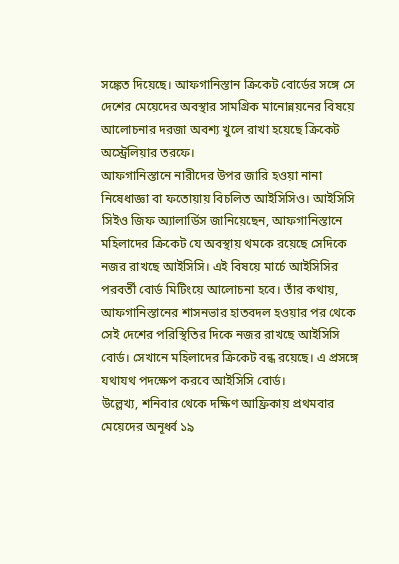সঙ্কেত দিয়েছে। আফগানিস্তান ক্রিকেট বোর্ডের সঙ্গে সে দেশের মেয়েদের অবস্থার সামগ্রিক মানোন্নয়নের বিষয়ে আলোচনার দরজা অবশ্য খুলে রাখা হয়েছে ক্রিকেট অস্ট্রেলিয়ার তরফে।
আফগানিস্তানে নারীদের উপর জারি হওয়া নানা নিষেধাজ্ঞা বা ফতোয়ায় বিচলিত আইসিসিও। আইসিসি সিইও জিফ অ্যালার্ডিস জানিয়েছেন, আফগানিস্তানে মহিলাদের ক্রিকেট যে অবস্থায় থমকে রয়েছে সেদিকে নজর রাখছে আইসিসি। এই বিষয়ে মার্চে আইসিসির পরবর্তী বোর্ড মিটিংয়ে আলোচনা হবে। তাঁর কথায়, আফগানিস্তানের শাসনভার হাতবদল হওয়ার পর থেকে সেই দেশের পরিস্থিতির দিকে নজর রাখছে আইসিসি বোর্ড। সেখানে মহিলাদের ক্রিকেট বন্ধ রয়েছে। এ প্রসঙ্গে যথাযথ পদক্ষেপ করবে আইসিসি বোর্ড।
উল্লেখ্য, শনিবার থেকে দক্ষিণ আফ্রিকায় প্রথমবার মেয়েদের অনূর্ধ্ব ১৯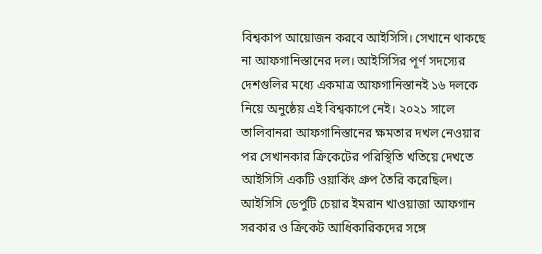বিশ্বকাপ আয়োজন করবে আইসিসি। সেখানে থাকছে না আফগানিস্তানের দল। আইসিসির পূর্ণ সদস্যের দেশগুলির মধ্যে একমাত্র আফগানিস্তানই ১৬ দলকে নিয়ে অনুষ্ঠেয় এই বিশ্বকাপে নেই। ২০২১ সালে তালিবানরা আফগানিস্তানের ক্ষমতার দখল নেওয়ার পর সেখানকার ক্রিকেটের পরিস্থিতি খতিয়ে দেখতে আইসিসি একটি ওয়ার্কিং গ্রুপ তৈরি করেছিল। আইসিসি ডেপুটি চেয়ার ইমরান খাওয়াজা আফগান সরকার ও ক্রিকেট আধিকারিকদের সঙ্গে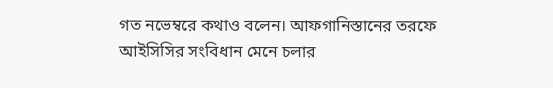গত নভেম্বরে কথাও বলেন। আফগানিস্তানের তরফে আইসিসির সংবিধান মেনে চলার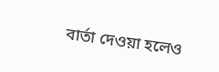বার্তা দেওয়া হলেও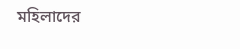মহিলাদের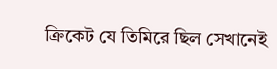ক্রিকেট যে তিমিরে ছিল সেখানেই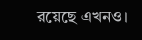রয়েছে এখনও।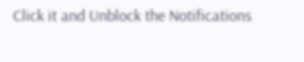Click it and Unblock the Notifications